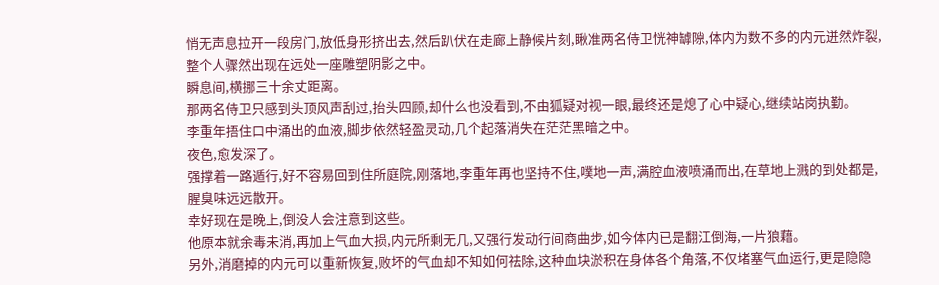悄无声息拉开一段房门,放低身形挤出去,然后趴伏在走廊上静候片刻,瞅准两名侍卫恍神罅隙,体内为数不多的内元迸然炸裂,整个人骤然出现在远处一座雕塑阴影之中。
瞬息间,横挪三十余丈距离。
那两名侍卫只感到头顶风声刮过,抬头四顾,却什么也没看到,不由狐疑对视一眼,最终还是熄了心中疑心,继续站岗执勤。
李重年捂住口中涌出的血液,脚步依然轻盈灵动,几个起落消失在茫茫黑暗之中。
夜色,愈发深了。
强撑着一路遁行,好不容易回到住所庭院,刚落地,李重年再也坚持不住,噗地一声,满腔血液喷涌而出,在草地上溅的到处都是,腥臭味远远散开。
幸好现在是晚上,倒没人会注意到这些。
他原本就余毒未消,再加上气血大损,内元所剩无几,又强行发动行间商曲步,如今体内已是翻江倒海,一片狼藉。
另外,消磨掉的内元可以重新恢复,败坏的气血却不知如何祛除,这种血块淤积在身体各个角落,不仅堵塞气血运行,更是隐隐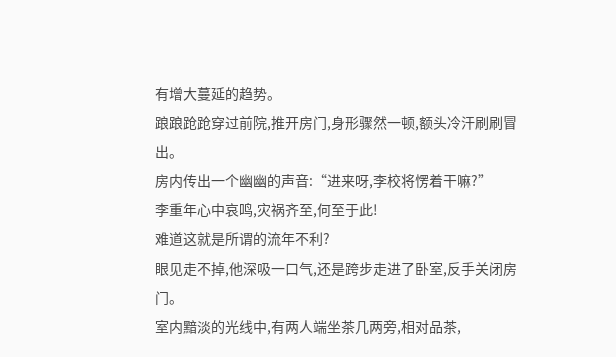有增大蔓延的趋势。
踉踉跄跄穿过前院,推开房门,身形骤然一顿,额头冷汗刷刷冒出。
房内传出一个幽幽的声音:“进来呀,李校将愣着干嘛?”
李重年心中哀鸣,灾祸齐至,何至于此!
难道这就是所谓的流年不利?
眼见走不掉,他深吸一口气,还是跨步走进了卧室,反手关闭房门。
室内黯淡的光线中,有两人端坐茶几两旁,相对品茶,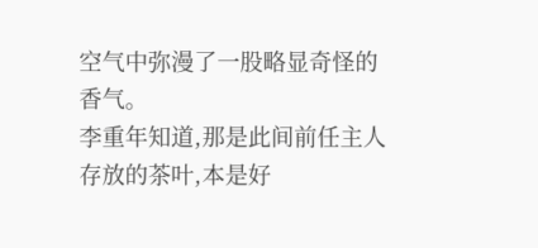空气中弥漫了一股略显奇怪的香气。
李重年知道,那是此间前任主人存放的茶叶,本是好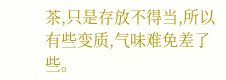茶,只是存放不得当,所以有些变质,气味难免差了些。